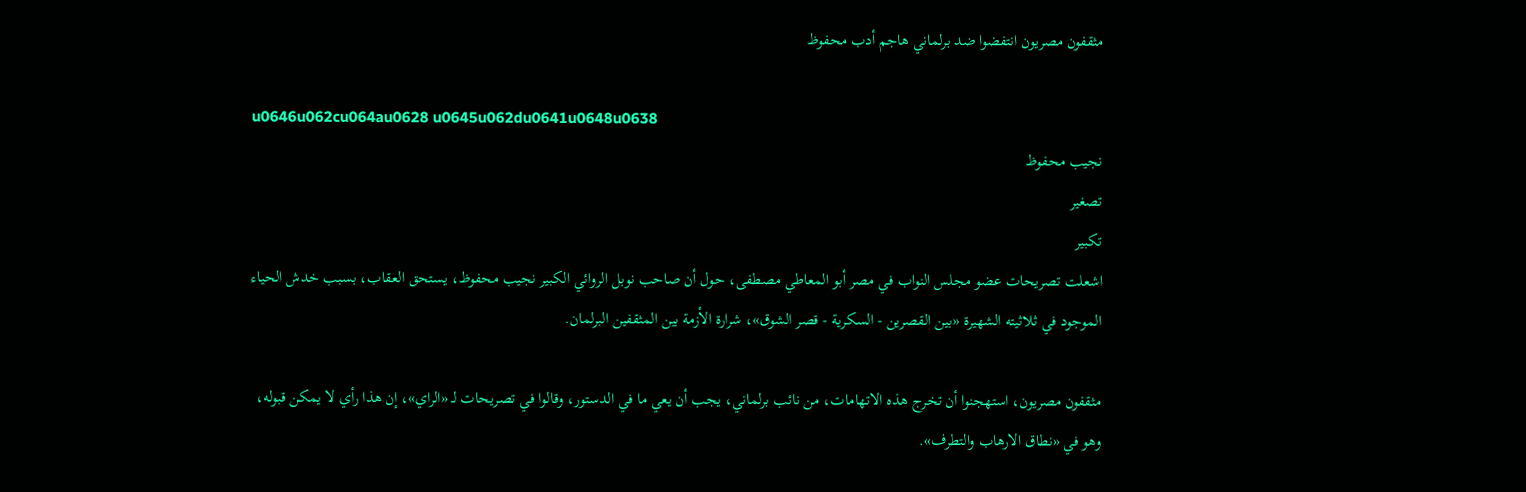مثقفون مصريون انتفضوا ضد برلماني هاجم أدب محفوظ

u0646u062cu064au0628 u0645u062du0641u0648u0638
نجيب محفوظ
تصغير
تكبير
اشعلت تصريحات عضو مجلس النواب في مصر أبو المعاطي مصطفى، حول أن صاحب نوبل الروائي الكبير نجيب محفوظ، يستحق العقاب، بسبب خدش الحياء الموجود في ثلاثيته الشهيرة «بين القصرين - السكرية - قصر الشوق»، شرارة الأزمة بين المثقفين البرلمان.

مثقفون مصريون، استهجنوا أن تخرج هذه الاتهامات، من نائب برلماني، يجب أن يعي ما في الدستور، وقالوا في تصريحات لـ «الراي»، إن هذا رأي لا يمكن قبوله، وهو في «نطاق الارهاب والتطرف».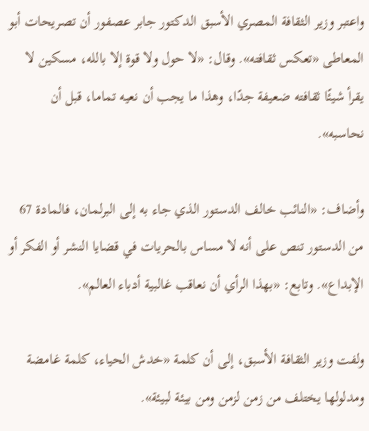واعتبر وزير الثقافة المصري الأسبق الدكتور جابر عصفور أن تصريحات أبو المعاطى «تعكس ثقافته». وقال: «لا حول ولا قوة إلا بالله، مسكين لا يقرأ شيئًا ثقافته ضعيفة جدًا، وهذا ما يجب أن نعيه تماما، قبل أن نحاسبه».

وأضاف: «النائب خالف الدستور الذي جاء به إلى البرلمان، فالمادة 67 من الدستور تنص على أنه لا مساس بالحريات في قضايا النشر أو الفكر أو الإبداع». وتابع: «بهذا الرأي أن نعاقب غالبية أدباء العالم».

ولفت وزير الثقافة الأسبق، إلى أن كلمة «خدش الحياء، كلمة غامضة ومدلولها يختلف من زمن لزمن ومن بيئة لبيئة».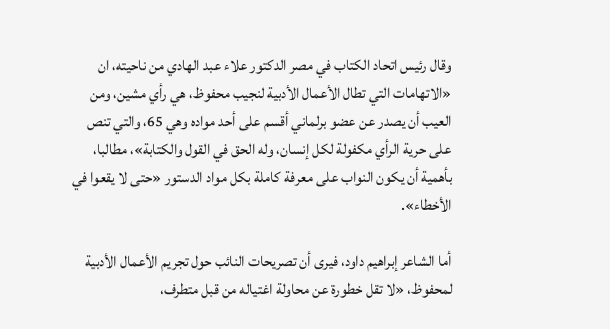وقال رئيس اتحاد الكتاب في مصر الدكتور علاء عبد الهادي من ناحيته، ان «الاتهامات التي تطال الأعمال الأدبية لنجيب محفوظ، هي رأي مشين، ومن العيب أن يصدر عن عضو برلماني أقسم على أحد مواده وهي 65، والتي تنص على حرية الرأي مكفولة لكل إنسان، وله الحق في القول والكتابة»، مطالبا، بأهمية أن يكون النواب على معرفة كاملة بكل مواد الدستور «حتى لا يقعوا في الأخطاء».

أما الشاعر إبراهيم داود، فيرى أن تصريحات النائب حول تجريم الأعمال الأدبية لمحفوظ، «لا تقل خطورة عن محاولة اغتياله من قبل متطرف،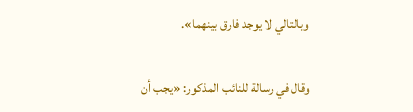وبالتالي لا يوجد فارق بينهما».

وقال في رسالة للنائب المذكور: «يجب أن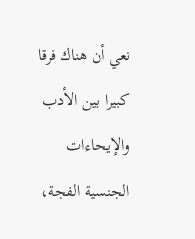نعي أن هناك فرقا كبيرا بين الأدب والإيحاءات الجنسية الفجة،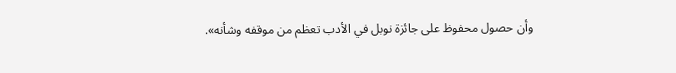وأن حصول محفوظ على جائزة نوبل في الأدب تعظم من موقفه وشأنه».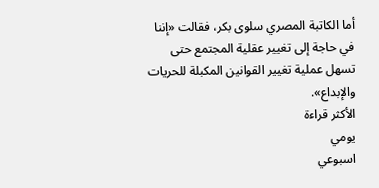أما الكاتبة المصري سلوى بكر، فقالت «إننا في حاجة إلى تغيير عقلية المجتمع حتى تسهل عملية تغيير القوانين المكبلة للحريات والإبداع».
الأكثر قراءة
يومي
اسبوعي